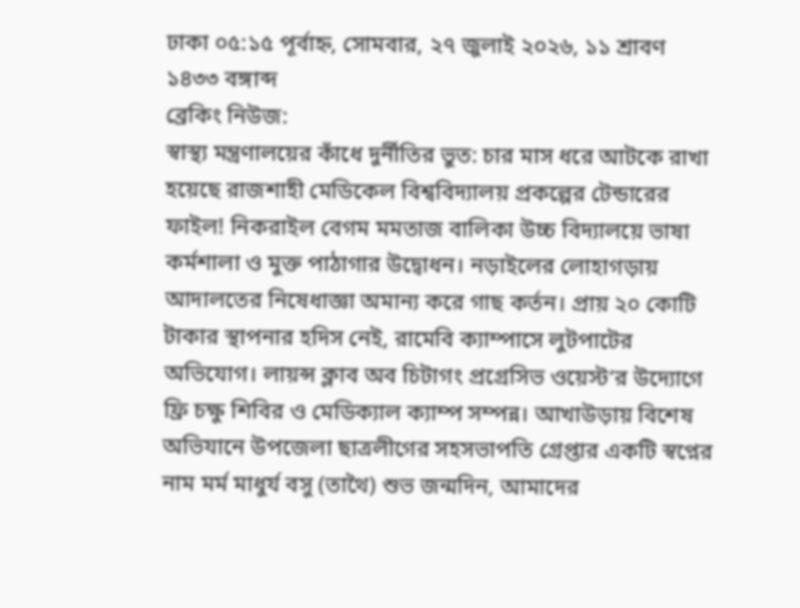ঢাকা ০৫:১৫ পূর্বাহ্ন, সোমবার, ২৭ জুলাই ২০২৬, ১১ শ্রাবণ ১৪৩৩ বঙ্গাব্দ
ব্রেকিং নিউজ:
স্বাস্থ্য মন্ত্রণালয়ের কাঁধে দুর্নীতির ভুত: চার মাস ধরে আটকে রাখা হয়েছে রাজশাহী মেডিকেল বিশ্ববিদ্যালয় প্রকল্পের টেন্ডারের ফাইল! নিকরাইল বেগম মমতাজ বালিকা উচ্চ বিদ্যালয়ে ভাষা কর্মশালা ও মুক্ত পাঠাগার উদ্বোধন। নড়াইলের লোহাগড়ায় আদালতের নিষেধাজ্ঞা অমান্য করে গাছ কর্তন। প্রায় ২০ কোটি টাকার স্থাপনার হদিস নেই, রামেবি ক্যাম্পাসে লুটপাটের অভিযোগ। লায়ন্স ক্লাব অব চিটাগং প্রগ্রেসিভ ওয়েস্ট’র উদ্যোগে ফ্রি চক্ষু শিবির ও মেডিক্যাল ক্যাম্প সম্পন্ন। আখাউড়ায় বিশেষ অভিযানে উপজেলা ছাত্রলীগের সহসভাপতি গ্রেপ্তার একটি স্বপ্নের নাম মর্ম মাধুর্য বসু (তাথৈ) শুভ জন্মদিন, আমাদের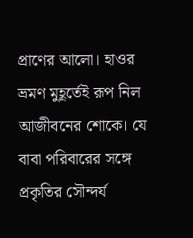প্রাণের আলো। হাওর ভ্রমণ মুহূর্তেই রূপ নিল আজীবনের শোকে। যে বাবা পরিবারের সঙ্গে প্রকৃতির সৌন্দর্য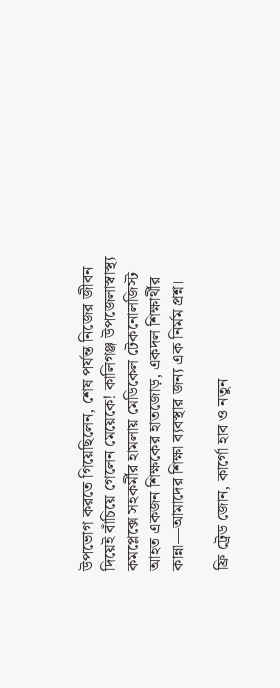উপভোগ করতে গিয়েছিলেন, শেষ পর্যন্ত নিজের জীবন দিয়েই বাঁচিয়ে গেলেন মেয়েকে! কালিগঞ্জ উপজেলাস্বাস্থ্য কমপ্লেক্সে সহকর্মীর হামলায় মেডিকেল টেকনোলজিস্ট আহত একজন শিক্ষকের হাতজোড়, একদল শিক্ষার্থীর কান্না—আমাদের শিক্ষা ব্যবস্থার জন্য এক নির্মম প্রশ্ন।

ফ্রি ট্রেড জোন, কার্গো হাব ও নতুন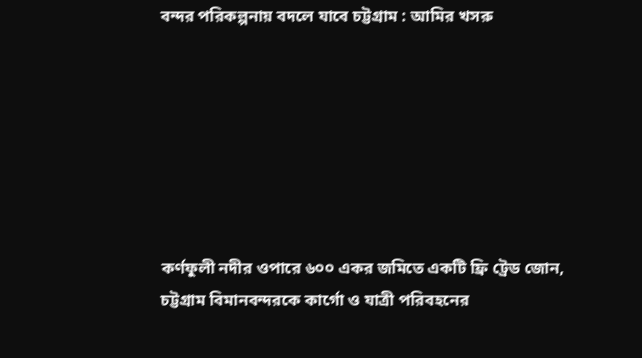বন্দর পরিকল্পনায় বদলে যাবে চট্টগ্রাম : আমির খসরু







কর্ণফুলী নদীর ওপারে ৬০০ একর জমিতে একটি ফ্রি ট্রেড জোন, চট্টগ্রাম বিমানবন্দরকে কার্গো ও যাত্রী পরিবহনের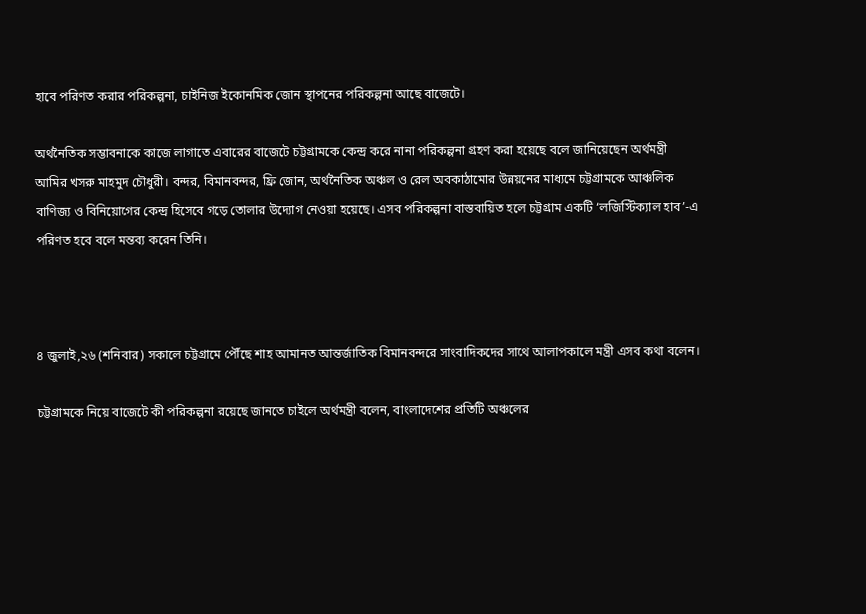হাবে পরিণত করার পরিকল্পনা, চাইনিজ ইকোনমিক জোন স্থাপনের পরিকল্পনা আছে বাজেটে।

অর্থনৈতিক সম্ভাবনাকে কাজে লাগাতে এবারের বাজেটে চট্টগ্রামকে কেন্দ্র করে নানা পরিকল্পনা গ্রহণ করা হয়েছে বলে জানিয়েছেন অর্থমন্ত্রী আমির খসরু মাহমুদ চৌধুরী। বন্দর, বিমানবন্দর, ফ্রি জোন, অর্থনৈতিক অঞ্চল ও রেল অবকাঠামোর উন্নয়নের মাধ্যমে চট্টগ্রামকে আঞ্চলিক বাণিজ্য ও বিনিয়োগের কেন্দ্র হিসেবে গড়ে তোলার উদ্যোগ নেওয়া হয়েছে। এসব পরিকল্পনা বাস্তবায়িত হলে চট্টগ্রাম একটি ‘লজিস্টিক্যাল হাব’-এ পরিণত হবে বলে মন্তব্য করেন তিনি।



৪ জুলাই,২৬ (শনিবার) সকালে চট্টগ্রামে পৌঁছে শাহ আমানত আন্তর্জাতিক বিমানবন্দরে সাংবাদিকদের সাথে আলাপকালে মন্ত্রী এসব কথা বলেন।

চট্টগ্রামকে নিয়ে বাজেটে কী পরিকল্পনা রয়েছে জানতে চাইলে অর্থমন্ত্রী বলেন, বাংলাদেশের প্রতিটি অঞ্চলের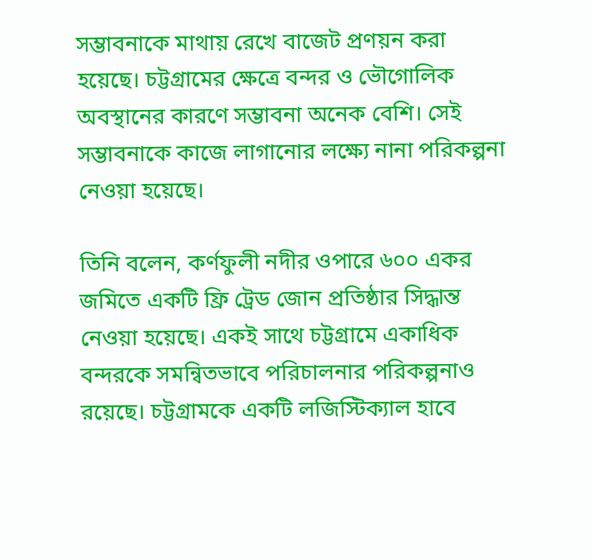সম্ভাবনাকে মাথায় রেখে বাজেট প্রণয়ন করা হয়েছে। চট্টগ্রামের ক্ষেত্রে বন্দর ও ভৌগোলিক অবস্থানের কারণে সম্ভাবনা অনেক বেশি। সেই সম্ভাবনাকে কাজে লাগানোর লক্ষ্যে নানা পরিকল্পনা নেওয়া হয়েছে।

তিনি বলেন, কর্ণফুলী নদীর ওপারে ৬০০ একর জমিতে একটি ফ্রি ট্রেড জোন প্রতিষ্ঠার সিদ্ধান্ত নেওয়া হয়েছে। একই সাথে চট্টগ্রামে একাধিক বন্দরকে সমন্বিতভাবে পরিচালনার পরিকল্পনাও রয়েছে। চট্টগ্রামকে একটি লজিস্টিক্যাল হাবে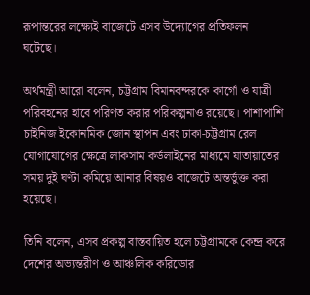রূপান্তরের লক্ষ্যেই বাজেটে এসব উদ্যোগের প্রতিফলন ঘটেছে।

অর্থমন্ত্রী আরো বলেন, চট্টগ্রাম বিমানবন্দরকে কার্গো ও যাত্রী পরিবহনের হাবে পরিণত করার পরিকল্পনাও রয়েছে। পাশাপাশি চাইনিজ ইকোনমিক জোন স্থাপন এবং ঢাকা-চট্টগ্রাম রেল যোগাযোগের ক্ষেত্রে লাকসাম কর্ডলাইনের মাধ্যমে যাতায়াতের সময় দুই ঘণ্টা কমিয়ে আনার বিষয়ও বাজেটে অন্তর্ভুক্ত করা হয়েছে।

তিনি বলেন, এসব প্রকল্প বাস্তবায়িত হলে চট্টগ্রামকে কেন্দ্র করে দেশের অভ্যন্তরীণ ও আঞ্চলিক করিডোর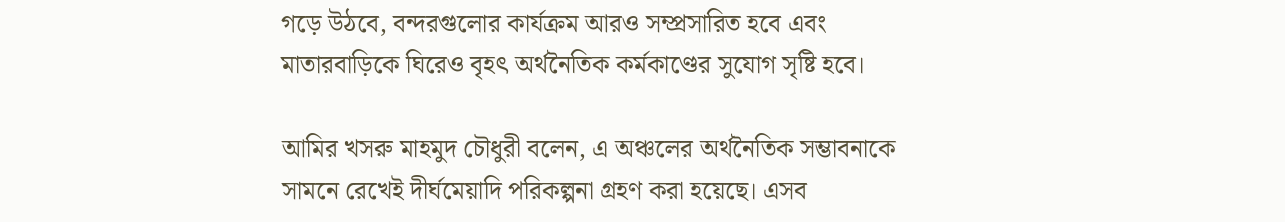গড়ে উঠবে, বন্দরগুলোর কার্যক্রম আরও সম্প্রসারিত হবে এবং মাতারবাড়িকে ঘিরেও বৃহৎ অর্থনৈতিক কর্মকাণ্ডের সুযোগ সৃষ্টি হবে।

আমির খসরু মাহমুদ চৌধুরী বলেন, এ অঞ্চলের অর্থনৈতিক সম্ভাবনাকে সামনে রেখেই দীর্ঘমেয়াদি পরিকল্পনা গ্রহণ করা হয়েছে। এসব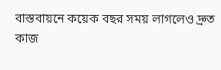বাস্তবায়নে কয়েক বছর সময় লাগলেও দ্রুত কাজ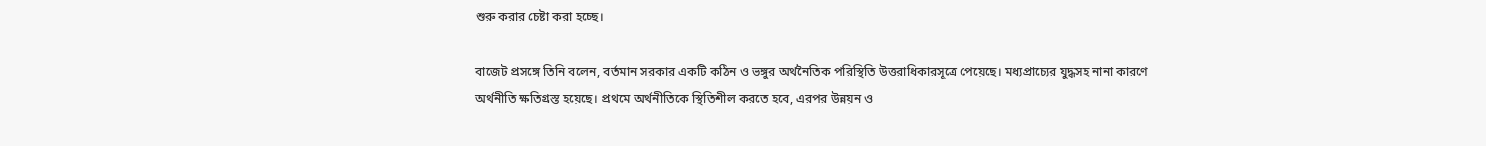শুরু করার চেষ্টা করা হচ্ছে।

বাজেট প্রসঙ্গে তিনি বলেন, বর্তমান সরকার একটি কঠিন ও ভঙ্গুর অর্থনৈতিক পরিস্থিতি উত্তরাধিকারসূত্রে পেয়েছে। মধ্যপ্রাচ্যের যুদ্ধসহ নানা কারণে অর্থনীতি ক্ষতিগ্রস্ত হয়েছে। প্রথমে অর্থনীতিকে স্থিতিশীল করতে হবে, এরপর উন্নয়ন ও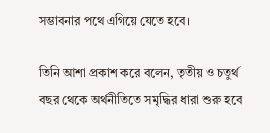সম্ভাবনার পথে এগিয়ে যেতে হবে।

তিনি আশা প্রকাশ করে বলেন, তৃতীয় ও চতুর্থ বছর থেকে অর্থনীতিতে সমৃদ্ধির ধারা শুরু হবে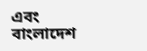এবং বাংলাদেশ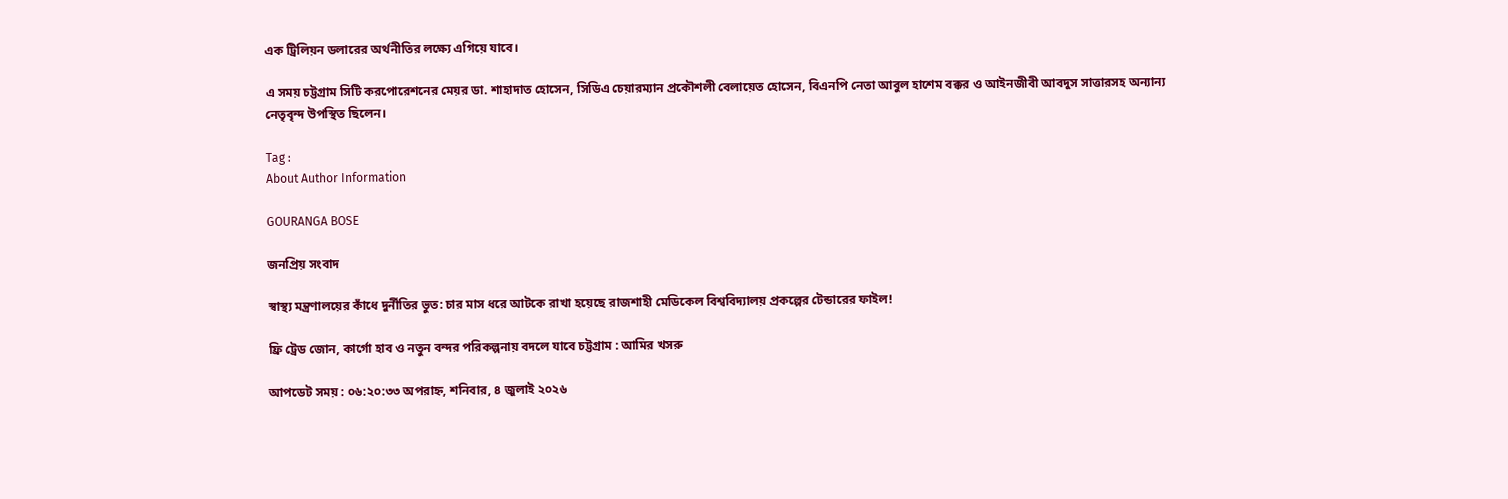এক ট্রিলিয়ন ডলারের অর্থনীতির লক্ষ্যে এগিয়ে যাবে।

এ সময় চট্টগ্রাম সিটি করপোরেশনের মেয়র ডা. শাহাদাত হোসেন, সিডিএ চেয়ারম্যান প্রকৌশলী বেলায়েত হোসেন, বিএনপি নেতা আবুল হাশেম বক্কর ও আইনজীবী আবদুস সাত্তারসহ অন্যান্য নেতৃবৃন্দ উপস্থিত ছিলেন।

Tag :
About Author Information

GOURANGA BOSE

জনপ্রিয় সংবাদ

স্বাস্থ্য মন্ত্রণালয়ের কাঁধে দুর্নীতির ভুত: চার মাস ধরে আটকে রাখা হয়েছে রাজশাহী মেডিকেল বিশ্ববিদ্যালয় প্রকল্পের টেন্ডারের ফাইল!

ফ্রি ট্রেড জোন, কার্গো হাব ও নতুন বন্দর পরিকল্পনায় বদলে যাবে চট্টগ্রাম : আমির খসরু

আপডেট সময় : ০৬:২০:৩৩ অপরাহ্ন, শনিবার, ৪ জুলাই ২০২৬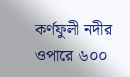কর্ণফুলী নদীর ওপারে ৬০০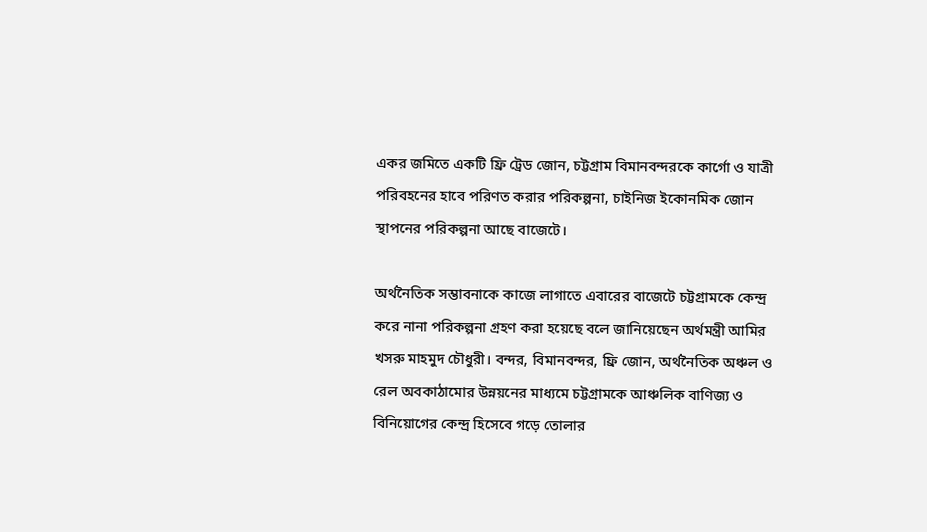একর জমিতে একটি ফ্রি ট্রেড জোন, চট্টগ্রাম বিমানবন্দরকে কার্গো ও যাত্রী পরিবহনের হাবে পরিণত করার পরিকল্পনা, চাইনিজ ইকোনমিক জোন স্থাপনের পরিকল্পনা আছে বাজেটে।

অর্থনৈতিক সম্ভাবনাকে কাজে লাগাতে এবারের বাজেটে চট্টগ্রামকে কেন্দ্র করে নানা পরিকল্পনা গ্রহণ করা হয়েছে বলে জানিয়েছেন অর্থমন্ত্রী আমির খসরু মাহমুদ চৌধুরী। বন্দর, বিমানবন্দর, ফ্রি জোন, অর্থনৈতিক অঞ্চল ও রেল অবকাঠামোর উন্নয়নের মাধ্যমে চট্টগ্রামকে আঞ্চলিক বাণিজ্য ও বিনিয়োগের কেন্দ্র হিসেবে গড়ে তোলার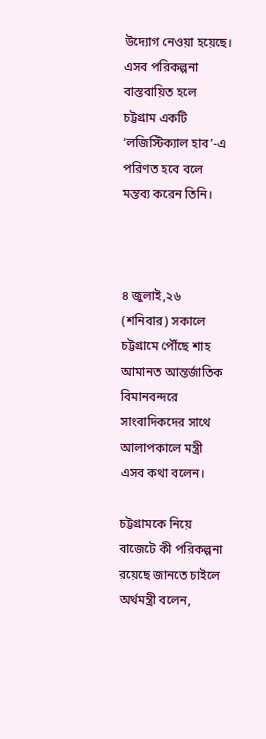উদ্যোগ নেওয়া হয়েছে। এসব পরিকল্পনা বাস্তবায়িত হলে চট্টগ্রাম একটি ‘লজিস্টিক্যাল হাব’-এ পরিণত হবে বলে মন্তব্য করেন তিনি।



৪ জুলাই,২৬ (শনিবার) সকালে চট্টগ্রামে পৌঁছে শাহ আমানত আন্তর্জাতিক বিমানবন্দরে সাংবাদিকদের সাথে আলাপকালে মন্ত্রী এসব কথা বলেন।

চট্টগ্রামকে নিয়ে বাজেটে কী পরিকল্পনা রয়েছে জানতে চাইলে অর্থমন্ত্রী বলেন,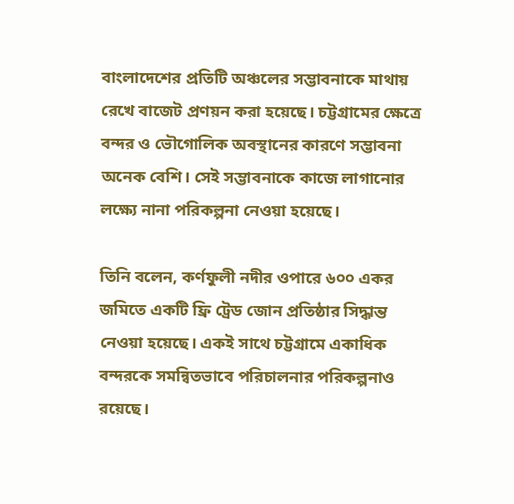বাংলাদেশের প্রতিটি অঞ্চলের সম্ভাবনাকে মাথায় রেখে বাজেট প্রণয়ন করা হয়েছে। চট্টগ্রামের ক্ষেত্রে বন্দর ও ভৌগোলিক অবস্থানের কারণে সম্ভাবনা অনেক বেশি। সেই সম্ভাবনাকে কাজে লাগানোর লক্ষ্যে নানা পরিকল্পনা নেওয়া হয়েছে।

তিনি বলেন, কর্ণফুলী নদীর ওপারে ৬০০ একর জমিতে একটি ফ্রি ট্রেড জোন প্রতিষ্ঠার সিদ্ধান্ত নেওয়া হয়েছে। একই সাথে চট্টগ্রামে একাধিক বন্দরকে সমন্বিতভাবে পরিচালনার পরিকল্পনাও রয়েছে।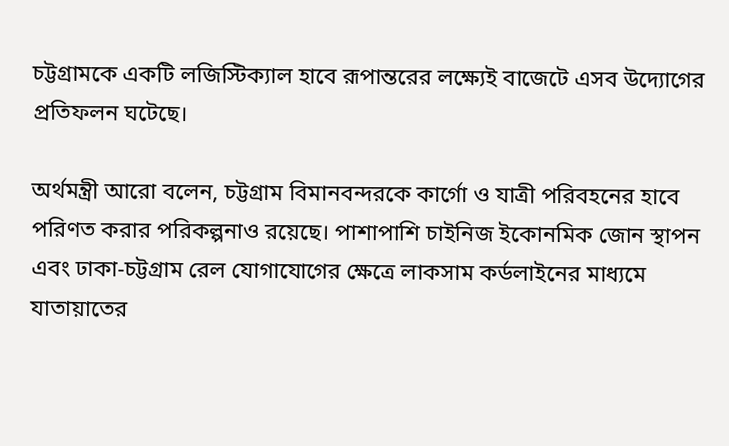চট্টগ্রামকে একটি লজিস্টিক্যাল হাবে রূপান্তরের লক্ষ্যেই বাজেটে এসব উদ্যোগের প্রতিফলন ঘটেছে।

অর্থমন্ত্রী আরো বলেন, চট্টগ্রাম বিমানবন্দরকে কার্গো ও যাত্রী পরিবহনের হাবে পরিণত করার পরিকল্পনাও রয়েছে। পাশাপাশি চাইনিজ ইকোনমিক জোন স্থাপন এবং ঢাকা-চট্টগ্রাম রেল যোগাযোগের ক্ষেত্রে লাকসাম কর্ডলাইনের মাধ্যমে যাতায়াতের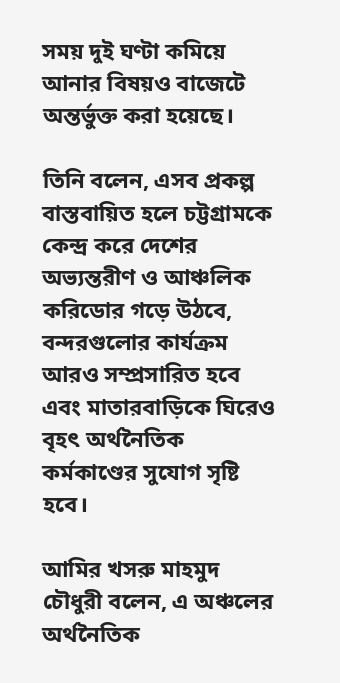সময় দুই ঘণ্টা কমিয়ে আনার বিষয়ও বাজেটে অন্তর্ভুক্ত করা হয়েছে।

তিনি বলেন, এসব প্রকল্প বাস্তবায়িত হলে চট্টগ্রামকে কেন্দ্র করে দেশের অভ্যন্তরীণ ও আঞ্চলিক করিডোর গড়ে উঠবে, বন্দরগুলোর কার্যক্রম আরও সম্প্রসারিত হবে এবং মাতারবাড়িকে ঘিরেও বৃহৎ অর্থনৈতিক কর্মকাণ্ডের সুযোগ সৃষ্টি হবে।

আমির খসরু মাহমুদ চৌধুরী বলেন, এ অঞ্চলের অর্থনৈতিক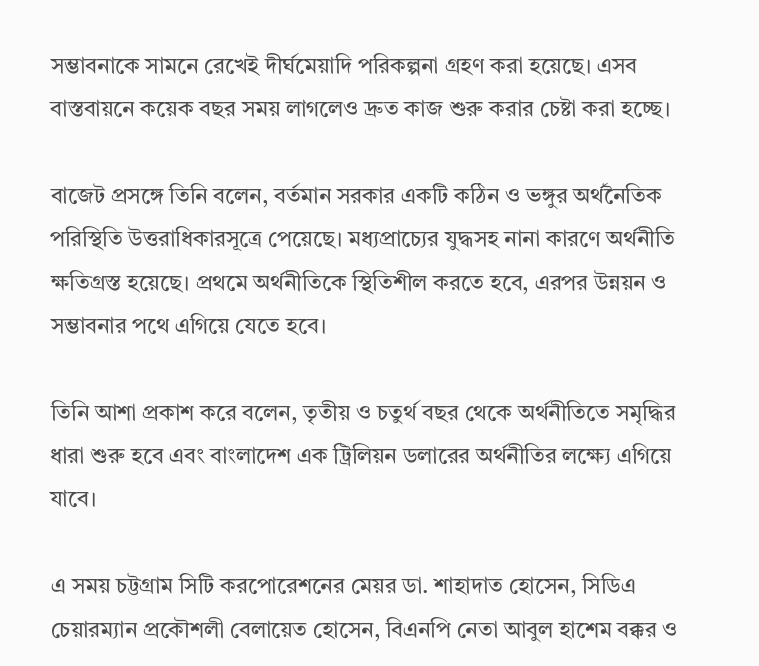সম্ভাবনাকে সামনে রেখেই দীর্ঘমেয়াদি পরিকল্পনা গ্রহণ করা হয়েছে। এসব বাস্তবায়নে কয়েক বছর সময় লাগলেও দ্রুত কাজ শুরু করার চেষ্টা করা হচ্ছে।

বাজেট প্রসঙ্গে তিনি বলেন, বর্তমান সরকার একটি কঠিন ও ভঙ্গুর অর্থনৈতিক পরিস্থিতি উত্তরাধিকারসূত্রে পেয়েছে। মধ্যপ্রাচ্যের যুদ্ধসহ নানা কারণে অর্থনীতি ক্ষতিগ্রস্ত হয়েছে। প্রথমে অর্থনীতিকে স্থিতিশীল করতে হবে, এরপর উন্নয়ন ও সম্ভাবনার পথে এগিয়ে যেতে হবে।

তিনি আশা প্রকাশ করে বলেন, তৃতীয় ও চতুর্থ বছর থেকে অর্থনীতিতে সমৃদ্ধির ধারা শুরু হবে এবং বাংলাদেশ এক ট্রিলিয়ন ডলারের অর্থনীতির লক্ষ্যে এগিয়ে যাবে।

এ সময় চট্টগ্রাম সিটি করপোরেশনের মেয়র ডা. শাহাদাত হোসেন, সিডিএ চেয়ারম্যান প্রকৌশলী বেলায়েত হোসেন, বিএনপি নেতা আবুল হাশেম বক্কর ও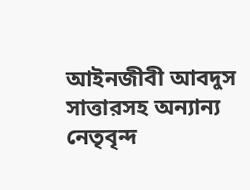আইনজীবী আবদুস সাত্তারসহ অন্যান্য নেতৃবৃন্দ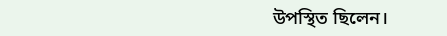উপস্থিত ছিলেন।